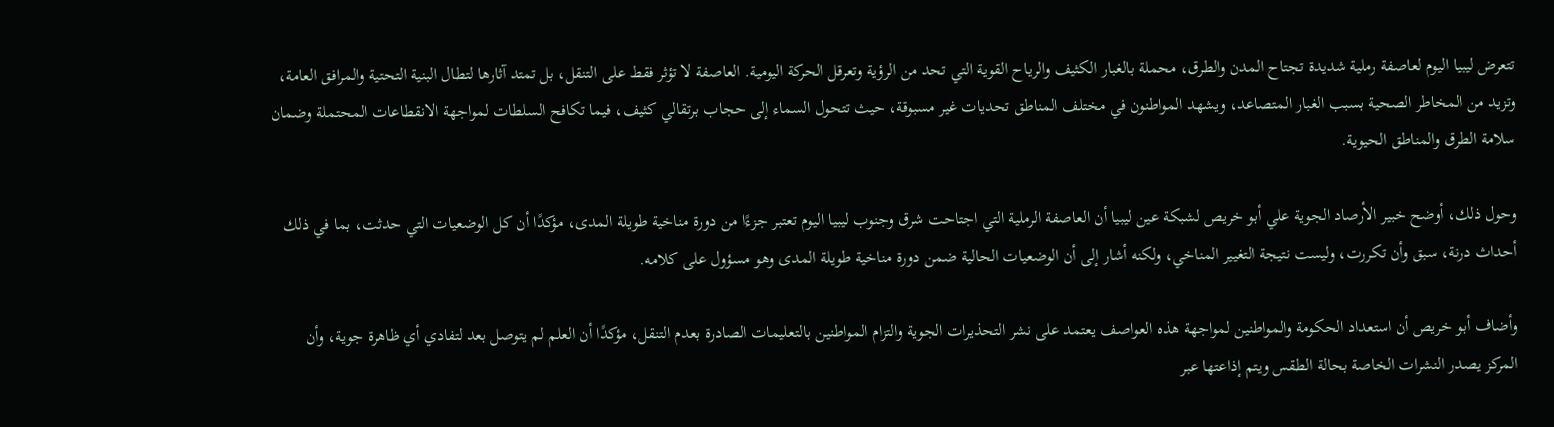تتعرض ليبيا اليوم لعاصفة رملية شديدة تجتاح المدن والطرق، محملة بالغبار الكثيف والرياح القوية التي تحد من الرؤية وتعرقل الحركة اليومية. العاصفة لا تؤثر فقط على التنقل، بل تمتد آثارها لتطال البنية التحتية والمرافق العامة، وتزيد من المخاطر الصحية بسبب الغبار المتصاعد، ويشهد المواطنون في مختلف المناطق تحديات غير مسبوقة، حيث تتحول السماء إلى حجاب برتقالي كثيف، فيما تكافح السلطات لمواجهة الانقطاعات المحتملة وضمان سلامة الطرق والمناطق الحيوية.

وحول ذلك، أوضح خبير الأرصاد الجوية علي أبو خريص لشبكة عين ليبيا أن العاصفة الرملية التي اجتاحت شرق وجنوب ليبيا اليوم تعتبر جزءًا من دورة مناخية طويلة المدى، مؤكدًا أن كل الوضعيات التي حدثت، بما في ذلك أحداث درنة، سبق وأن تكررت، وليست نتيجة التغيير المناخي، ولكنه أشار إلى أن الوضعيات الحالية ضمن دورة مناخية طويلة المدى وهو مسؤول على كلامه.

وأضاف أبو خريص أن استعداد الحكومة والمواطنين لمواجهة هذه العواصف يعتمد على نشر التحذيرات الجوية والتزام المواطنين بالتعليمات الصادرة بعدم التنقل، مؤكدًا أن العلم لم يتوصل بعد لتفادي أي ظاهرة جوية، وأن المركز يصدر النشرات الخاصة بحالة الطقس ويتم إذاعتها عبر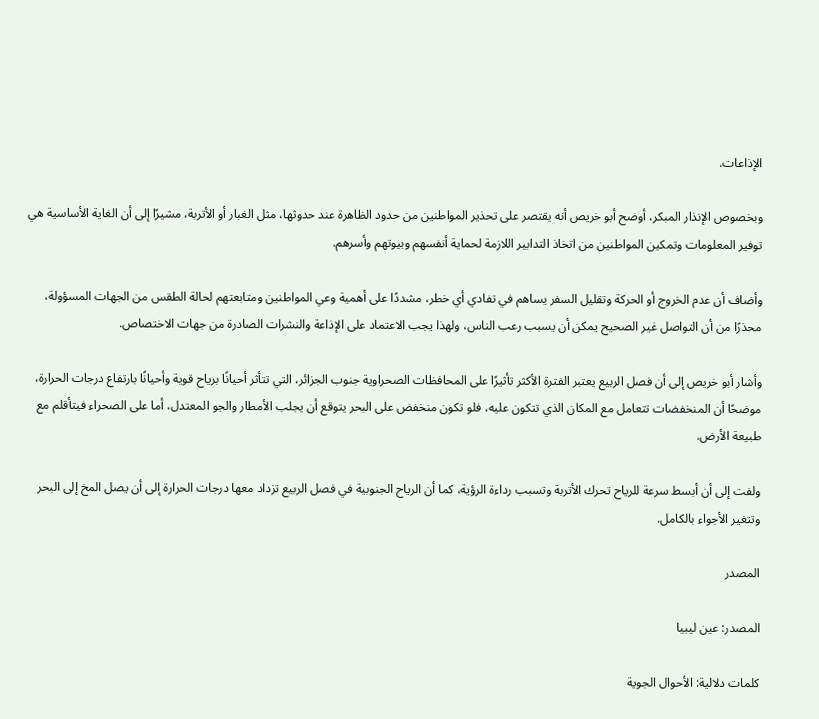الإذاعات.

وبخصوص الإنذار المبكر، أوضح أبو خريص أنه يقتصر على تحذير المواطنين من حدود الظاهرة عند حدوثها، مثل الغبار أو الأتربة، مشيرًا إلى أن الغاية الأساسية هي توفير المعلومات وتمكين المواطنين من اتخاذ التدابير اللازمة لحماية أنفسهم وبيوتهم وأسرهم.

وأضاف أن عدم الخروج أو الحركة وتقليل السفر يساهم في تفادي أي خطر، مشددًا على أهمية وعي المواطنين ومتابعتهم لحالة الطقس من الجهات المسؤولة، محذرًا من أن التواصل غير الصحيح يمكن أن يسبب رعب الناس، ولهذا يجب الاعتماد على الإذاعة والنشرات الصادرة من جهات الاختصاص.

وأشار أبو خريص إلى أن فصل الربيع يعتبر الفترة الأكثر تأثيرًا على المحافظات الصحراوية جنوب الجزائر، التي تتأثر أحيانًا برياح قوية وأحيانًا بارتفاع درجات الحرارة، موضحًا أن المنخفضات تتعامل مع المكان الذي تتكون عليه، فلو تكون منخفض على البحر يتوقع أن يجلب الأمطار والجو المعتدل، أما على الصحراء فيتأقلم مع طبيعة الأرض.

ولفت إلى أن أبسط سرعة للرياح تحرك الأتربة وتسبب رداءة الرؤية، كما أن الرياح الجنوبية في فصل الربيع تزداد معها درجات الحرارة إلى أن يصل المخ إلى البحر وتتغير الأجواء بالكامل.

المصدر

المصدر: عين ليبيا

كلمات دلالية: الأحوال الجوية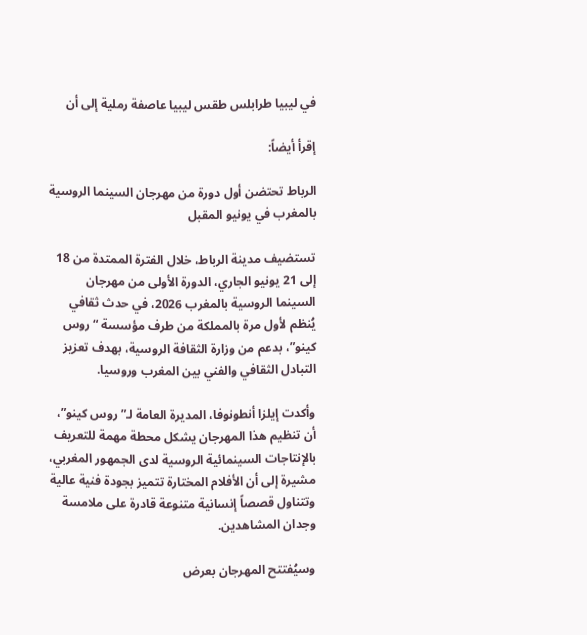في ليبيا طرابلس طقس ليبيا عاصفة رملية إلى أن

إقرأ أيضاً:

الرباط تحتضن أول دورة من مهرجان السينما الروسية بالمغرب في يونيو المقبل

تستضيف مدينة الرباط، خلال الفترة الممتدة من 18 إلى 21 يونيو الجاري، الدورة الأولى من مهرجان السينما الروسية بالمغرب 2026، في حدث ثقافي يُنظم لأول مرة بالمملكة من طرف مؤسسة “روس كينو”، بدعم من وزارة الثقافة الروسية، بهدف تعزيز التبادل الثقافي والفني بين المغرب وروسيا.

وأكدت إيلزا أنطونوفا، المديرة العامة لـ”روس كينو”، أن تنظيم هذا المهرجان يشكل محطة مهمة للتعريف بالإنتاجات السينمائية الروسية لدى الجمهور المغربي، مشيرة إلى أن الأفلام المختارة تتميز بجودة فنية عالية وتتناول قصصاً إنسانية متنوعة قادرة على ملامسة وجدان المشاهدين.

وسيُفتتح المهرجان بعرض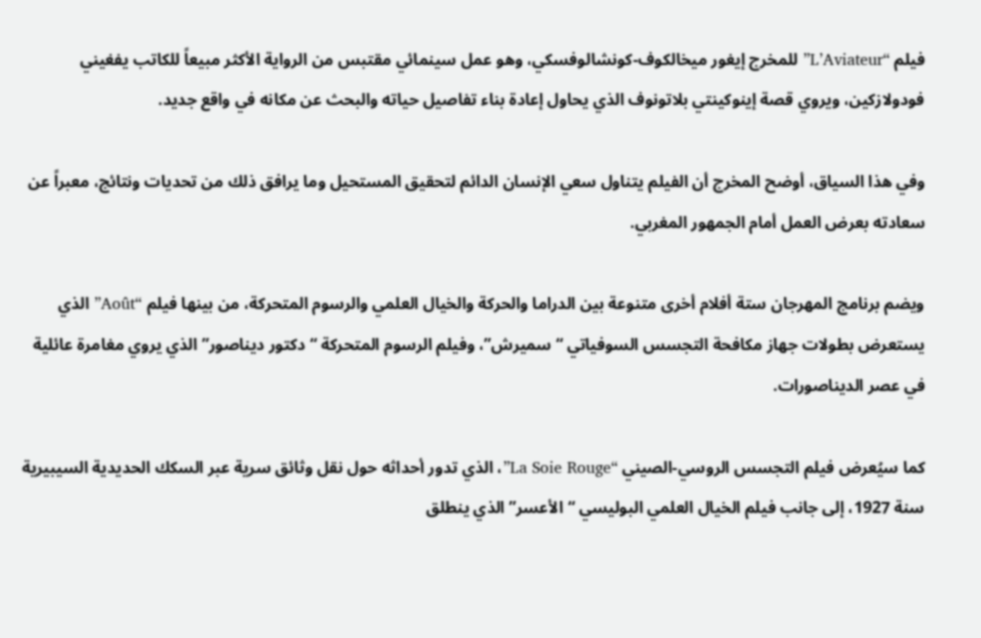فيلم “L’Aviateur” للمخرج إيغور ميخالكوف-كونشالوفسكي، وهو عمل سينمائي مقتبس من الرواية الأكثر مبيعاً للكاتب يفغيني فودولازكين، ويروي قصة إينوكينتي بلاتونوف الذي يحاول إعادة بناء تفاصيل حياته والبحث عن مكانه في واقع جديد.

وفي هذا السياق، أوضح المخرج أن الفيلم يتناول سعي الإنسان الدائم لتحقيق المستحيل وما يرافق ذلك من تحديات ونتائج، معبراً عن سعادته بعرض العمل أمام الجمهور المغربي.

ويضم برنامج المهرجان ستة أفلام أخرى متنوعة بين الدراما والحركة والخيال العلمي والرسوم المتحركة، من بينها فيلم “Août” الذي يستعرض بطولات جهاز مكافحة التجسس السوفياتي “سميرش”، وفيلم الرسوم المتحركة “دكتور ديناصور” الذي يروي مغامرة عائلية في عصر الديناصورات.

كما سيُعرض فيلم التجسس الروسي-الصيني “La Soie Rouge”، الذي تدور أحداثه حول نقل وثائق سرية عبر السكك الحديدية السيبيرية سنة 1927، إلى جانب فيلم الخيال العلمي البوليسي “الأعسر” الذي ينطلق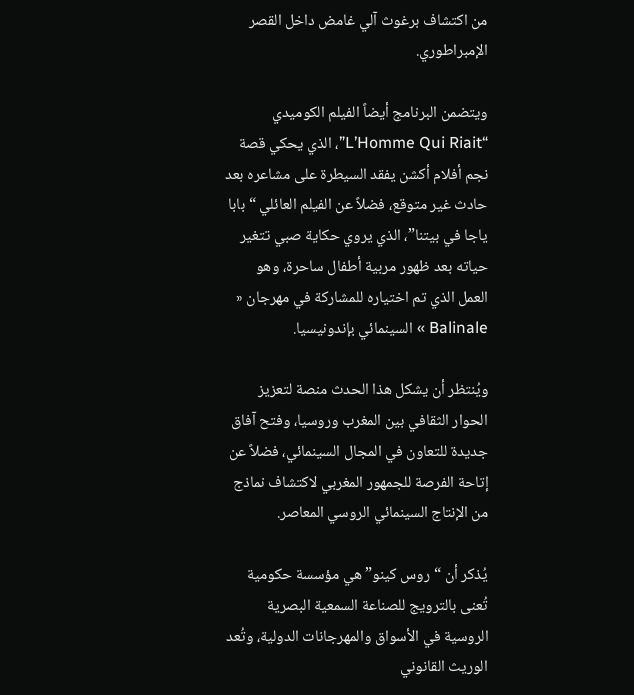من اكتشاف برغوث آلي غامض داخل القصر الإمبراطوري.

ويتضمن البرنامج أيضاً الفيلم الكوميدي “L’Homme Qui Riait”، الذي يحكي قصة نجم أفلام أكشن يفقد السيطرة على مشاعره بعد حادث غير متوقع، فضلاً عن الفيلم العائلي “بابا ياجا في بيتنا”، الذي يروي حكاية صبي تتغير حياته بعد ظهور مربية أطفال ساحرة، وهو العمل الذي تم اختياره للمشاركة في مهرجان « Balinale » السينمائي بإندونيسيا.

ويُنتظر أن يشكل هذا الحدث منصة لتعزيز الحوار الثقافي بين المغرب وروسيا، وفتح آفاق جديدة للتعاون في المجال السينمائي، فضلاً عن إتاحة الفرصة للجمهور المغربي لاكتشاف نماذج من الإنتاج السينمائي الروسي المعاصر.

يُذكر أن “روس كينو” هي مؤسسة حكومية تُعنى بالترويج للصناعة السمعية البصرية الروسية في الأسواق والمهرجانات الدولية، وتُعد الوريث القانوني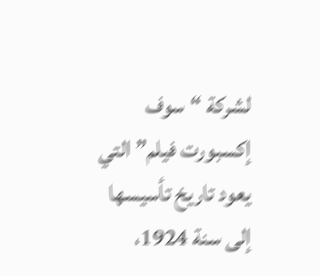لشركة “سوف إكسبورت فيلم” التي يعود تاريخ تأسيسها إلى سنة 1924،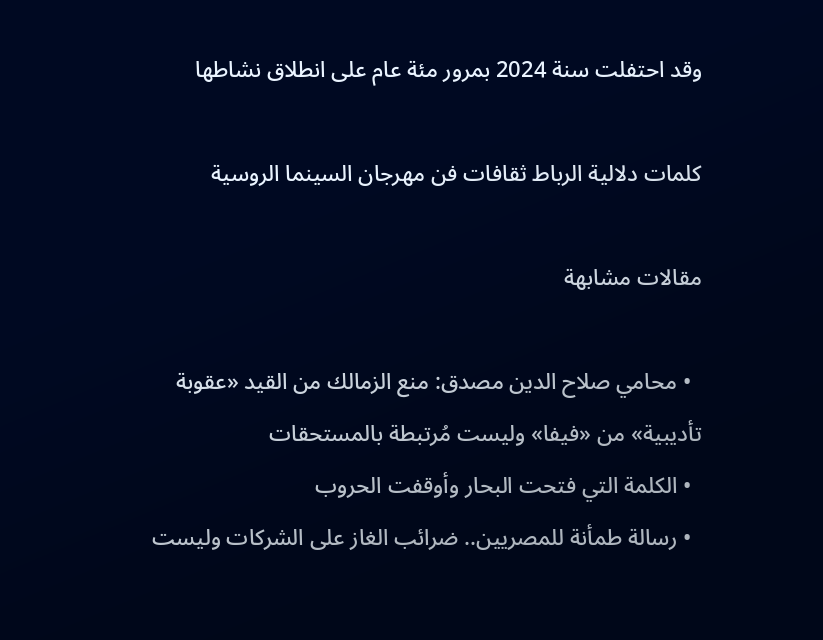وقد احتفلت سنة 2024 بمرور مئة عام على انطلاق نشاطها

كلمات دلالية الرباط ثقافات فن مهرجان السينما الروسية

مقالات مشابهة

  • محامي صلاح الدين مصدق: منع الزمالك من القيد «عقوبة تأديبية» من «فيفا» وليست مُرتبطة بالمستحقات
  • الكلمة التي فتحت البحار وأوقفت الحروب
  • رسالة طمأنة للمصريين.. ضرائب الغاز على الشركات وليست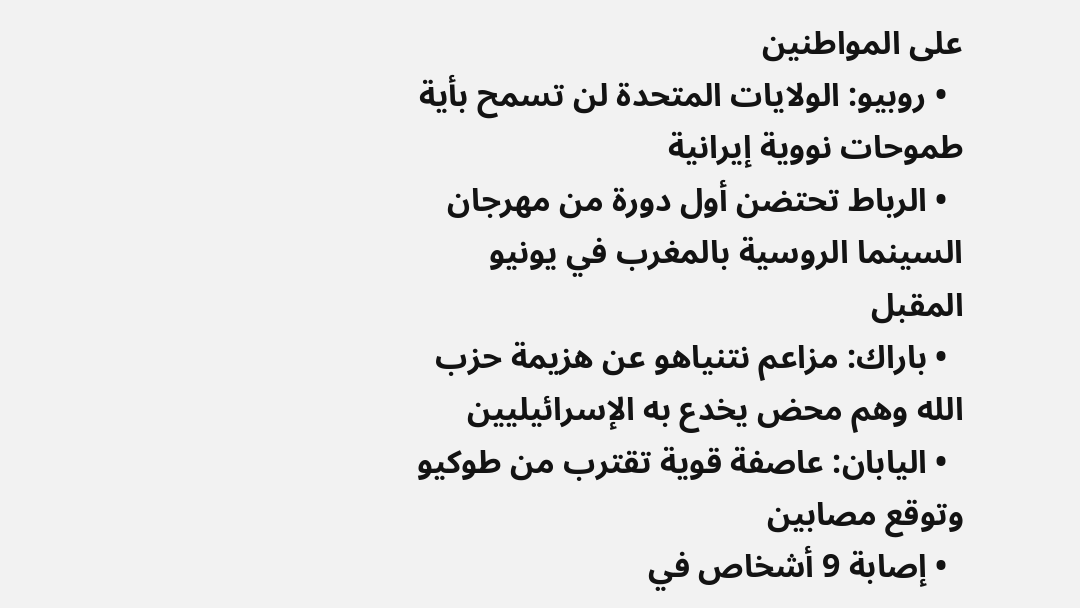على المواطنين
  • روبيو: الولايات المتحدة لن تسمح بأية طموحات نووية إيرانية
  • الرباط تحتضن أول دورة من مهرجان السينما الروسية بالمغرب في يونيو المقبل
  • باراك: مزاعم نتنياهو عن هزيمة حزب الله وهم محض يخدع به الإسرائيليين
  • اليابان: عاصفة قوية تقترب من طوكيو وتوقع مصابين
  • إصابة 9 أشخاص في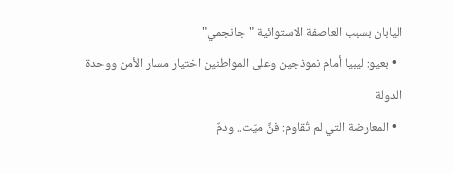اليابان بسبب العاصفة الاستوائية "جانجمي"
  • بعيو: ليبيا أمام نموذجين وعلى المواطنين اختيار مسار الأمن ووحدة الدولة
  • المعارضة التي لم تُقاوم: فنٌّ ميّت.. ودمٌ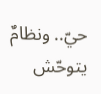حيّ.. ونظامٌ يتوحّش